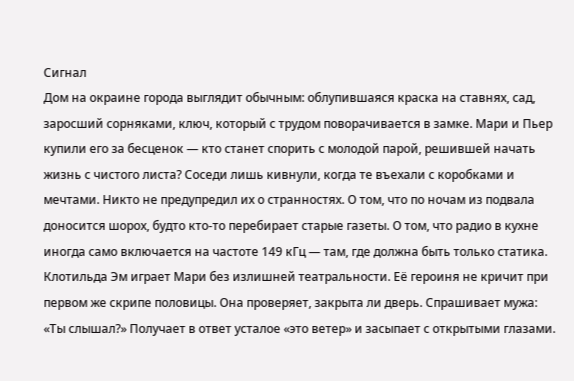Сигнал
Дом на окраине города выглядит обычным: облупившаяся краска на ставнях, сад, заросший сорняками, ключ, который с трудом поворачивается в замке. Мари и Пьер купили его за бесценок — кто станет спорить с молодой парой, решившей начать жизнь с чистого листа? Соседи лишь кивнули, когда те въехали с коробками и мечтами. Никто не предупредил их о странностях. О том, что по ночам из подвала доносится шорох, будто кто-то перебирает старые газеты. О том, что радио в кухне иногда само включается на частоте 149 кГц — там, где должна быть только статика.
Клотильда Эм играет Мари без излишней театральности. Её героиня не кричит при первом же скрипе половицы. Она проверяет, закрыта ли дверь. Спрашивает мужа: «Ты слышал?» Получает в ответ усталое «это ветер» и засыпает с открытыми глазами.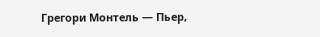Грегори Монтель — Пьер,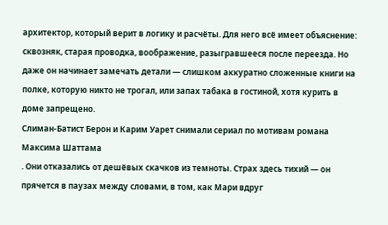архитектор, который верит в логику и расчёты. Для него всё имеет объяснение: сквозняк, старая проводка, воображение, разыгравшееся после переезда. Но даже он начинает замечать детали — слишком аккуратно сложенные книги на полке, которую никто не трогал, или запах табака в гостиной, хотя курить в доме запрещено.
Слиман-Батист Берон и Карим Уарет снимали сериал по мотивам романа Максима Шаттама
. Они отказались от дешёвых скачков из темноты. Страх здесь тихий — он прячется в паузах между словами, в том, как Мари вдруг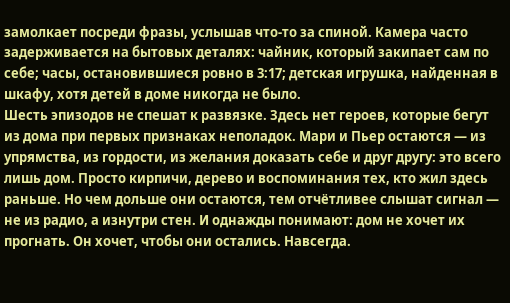замолкает посреди фразы, услышав что-то за спиной. Камера часто задерживается на бытовых деталях: чайник, который закипает сам по себе; часы, остановившиеся ровно в 3:17; детская игрушка, найденная в шкафу, хотя детей в доме никогда не было.
Шесть эпизодов не спешат к развязке. Здесь нет героев, которые бегут из дома при первых признаках неполадок. Мари и Пьер остаются — из упрямства, из гордости, из желания доказать себе и друг другу: это всего лишь дом. Просто кирпичи, дерево и воспоминания тех, кто жил здесь раньше. Но чем дольше они остаются, тем отчётливее слышат сигнал — не из радио, а изнутри стен. И однажды понимают: дом не хочет их прогнать. Он хочет, чтобы они остались. Навсегда.